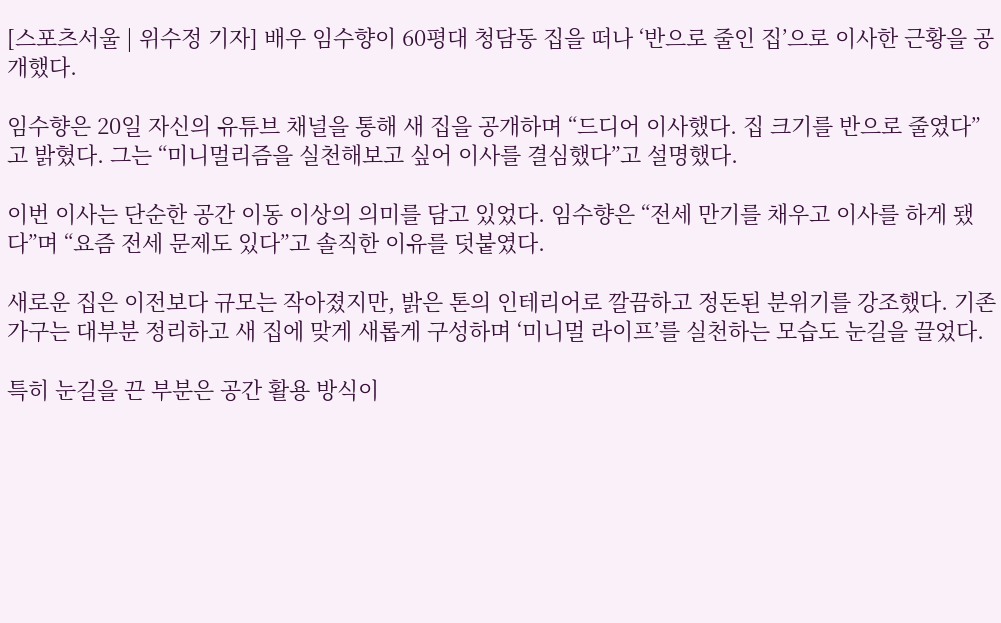[스포츠서울 | 위수정 기자] 배우 임수향이 60평대 청담동 집을 떠나 ‘반으로 줄인 집’으로 이사한 근황을 공개했다.

임수향은 20일 자신의 유튜브 채널을 통해 새 집을 공개하며 “드디어 이사했다. 집 크기를 반으로 줄였다”고 밝혔다. 그는 “미니멀리즘을 실천해보고 싶어 이사를 결심했다”고 설명했다.

이번 이사는 단순한 공간 이동 이상의 의미를 담고 있었다. 임수향은 “전세 만기를 채우고 이사를 하게 됐다”며 “요즘 전세 문제도 있다”고 솔직한 이유를 덧붙였다.

새로운 집은 이전보다 규모는 작아졌지만, 밝은 톤의 인테리어로 깔끔하고 정돈된 분위기를 강조했다. 기존 가구는 대부분 정리하고 새 집에 맞게 새롭게 구성하며 ‘미니멀 라이프’를 실천하는 모습도 눈길을 끌었다.

특히 눈길을 끈 부분은 공간 활용 방식이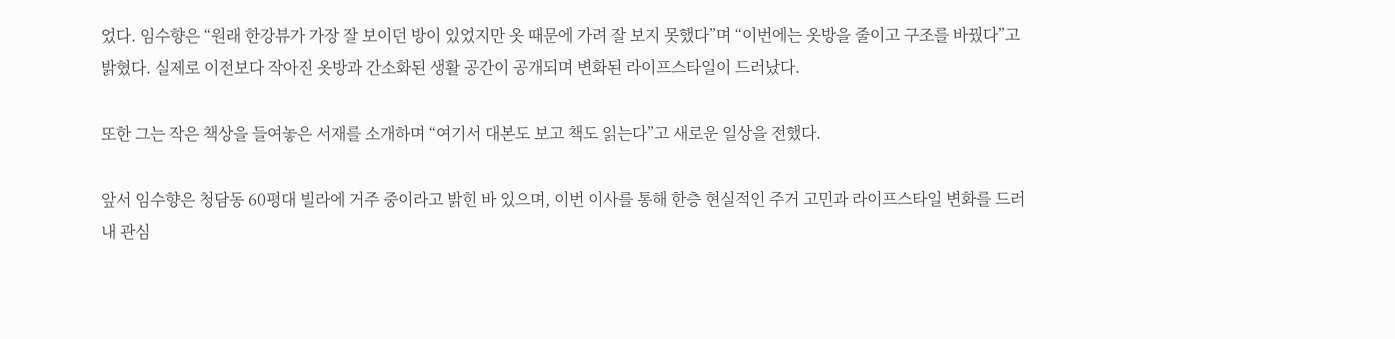었다. 임수향은 “원래 한강뷰가 가장 잘 보이던 방이 있었지만 옷 때문에 가려 잘 보지 못했다”며 “이번에는 옷방을 줄이고 구조를 바꿨다”고 밝혔다. 실제로 이전보다 작아진 옷방과 간소화된 생활 공간이 공개되며 변화된 라이프스타일이 드러났다.

또한 그는 작은 책상을 들여놓은 서재를 소개하며 “여기서 대본도 보고 책도 읽는다”고 새로운 일상을 전했다.

앞서 임수향은 청담동 60평대 빌라에 거주 중이라고 밝힌 바 있으며, 이번 이사를 통해 한층 현실적인 주거 고민과 라이프스타일 변화를 드러내 관심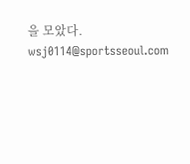을 모았다. wsj0114@sportsseoul.com